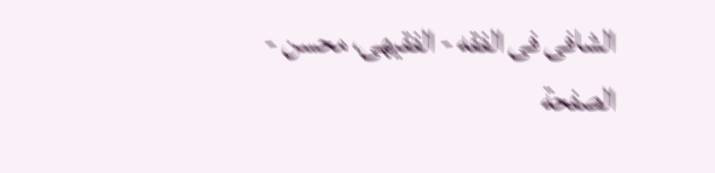الشافی فی الفقه - الفقیهی، محسن - الصفحة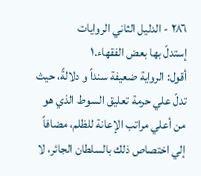٢٨٦ - الدليل الثاني الروايات
إستدلّ بها بعض الفقهاء.١
أقول: الرواية ضعيفة سنداً و دلالةً، حيث تدلّ علي حرمة تعليق السوط الذي هو من أعلي مراتب الإعانة للظلم، مضافاً إلي اختصاص ذلك بالسلطان الجائر، لا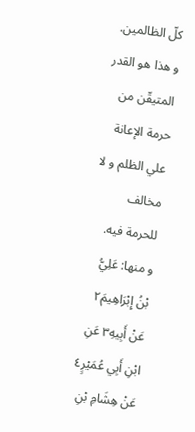کلّ الظالمين. و هذا هو القدر المتيقّن من حرمة الإعانة علي الظلم و لا مخالف للحرمة فيه.
و منها: عَلِيُّ بْنُ إِبْرَاهِيمَ٢ عَنْ أَبِيهِ٣ عَنِ ابْنِ أَبِي عُمَيْرٍ٤ عَنْ هِشَامِ بْنِ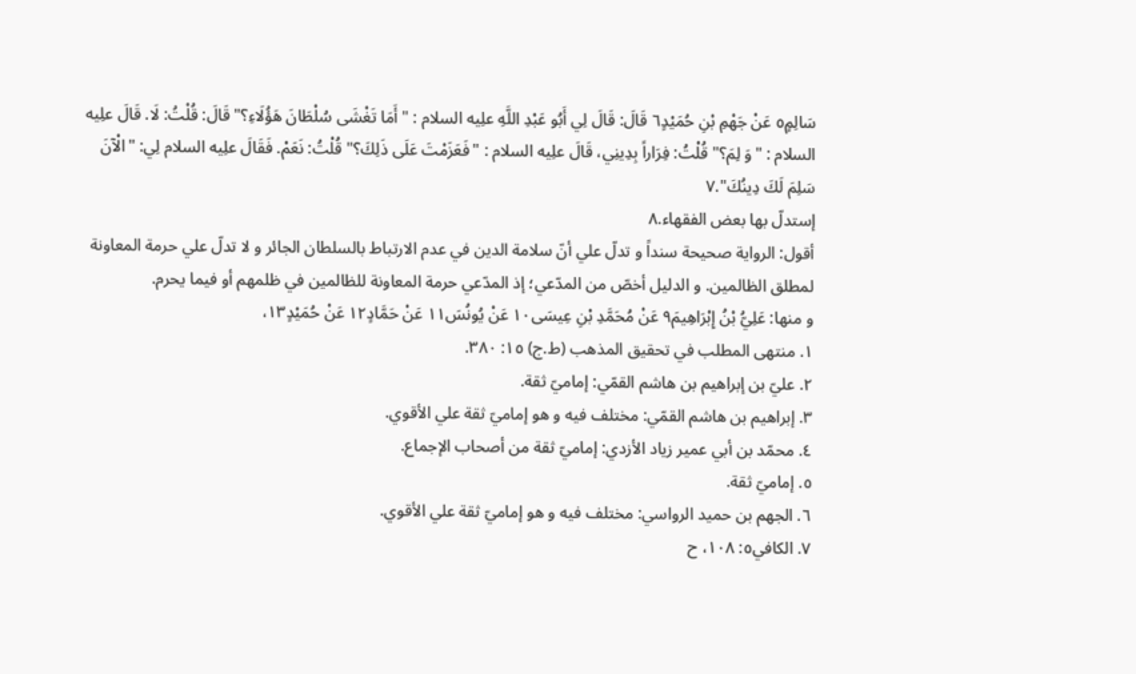سَالِمٍ٥ عَنْ جَهْمِ بْنِ حُمَيْدٍ٦ قَالَ: قَالَ لِي أَبُو عَبْدِ اللَّهِ علِیه السلام : "أَمَا تَغْشَى سُلْطَانَ هَؤُلَاءِ؟" قَالَ: قُلْتُ: لَا. قَالَ علِیه السلام : "وَ لِمَ؟" قُلْتُ: فِرَاراً بِدِينِي، قَالَ علِیه السلام : "فَعَزَمْتَ عَلَى ذَلِكَ؟" قُلْتُ: نَعَمْ. فَقَالَ علِیه السلام لِي: "الْآنَ سَلِمَ لَكَ دِينُكَ".٧
إستدلّ بها بعض الفقهاء.٨
أقول: الرواية صحيحة سنداً و تدلّ علي أنّ سلامة الدين في عدم الارتباط بالسلطان الجائر و لا تدلّ علي حرمة المعاونة لمطلق الظالمين. و الدليل أخصّ من المدّعي؛ إذ المدّعي حرمة المعاونة للظالمين في ظلمهم أو فيما يحرم.
و منها: عَلِيُّ بْنُ إِبْرَاهِيمَ٩ عَنْ مُحَمَّدِ بْنِ عِيسَى١٠ عَنْ يُونُسَ١١ عَنْ حَمَّادٍ١٢ عَنْ حُمَيْدٍ١٣،
١. منتهى المطلب في تحقيق المذهب (ط.ج) ١٥: ٣٨٠.
٢. عليّ بن إبراهيم بن هاشم القمّي: إماميّ ثقة.
٣. إبراهيم بن هاشم القمّي: مختلف فيه و هو إماميّ ثقة علي الأقوي.
٤. محمّد بن أبي عمير زياد الأزدي: إماميّ ثقة من أصحاب الإجماع.
٥. إماميّ ثقة.
٦. الجهم بن حميد الرواسي: مختلف فيه و هو إماميّ ثقة علي الأقوي.
٧. الکافي٥: ١٠٨، ح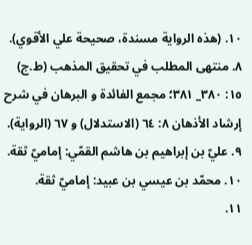١٠. (هذه الرواية مسندة، صحيحة علي الأقوي).
٨. منتهى المطلب في تحقيق المذهب (ط.ج) ١٥: ٣٨٠_ ٣٨١؛ مجمع الفائدة و البرهان في شرح إرشاد الأذهان ٨: ٦٤ (الاستدلال) و ٦٧ (الرواية).
٩. عليّ بن إبراهيم بن هاشم القمّي: إماميّ ثقة.
١٠. محمّد بن عيسي بن عبيد: إماميّ ثقة.
١١.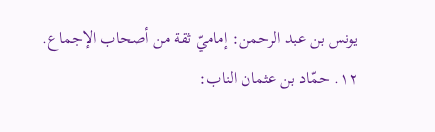يونس بن عبد الرحمن: إماميّ ثقة من أصحاب الإجماع.
١٢. حمّاد بن عثمان الناب: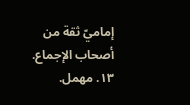إماميّ ثقة من أصحاب الإجماع.
١٣. مهمل.